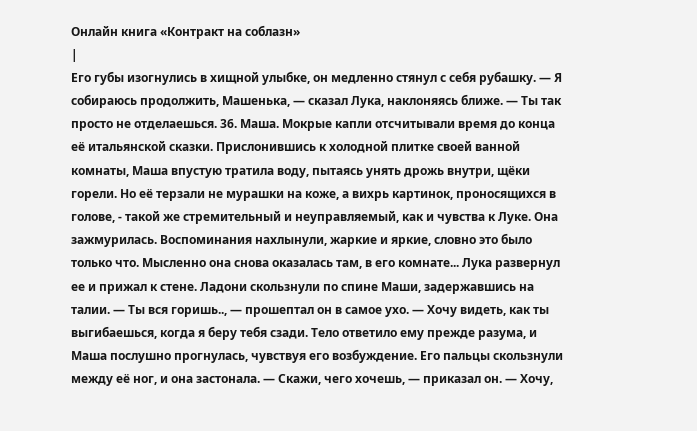Онлайн книга «Контракт на соблазн»
|
Его губы изогнулись в хищной улыбке, он медленно стянул с себя рубашку. — Я собираюсь продолжить, Машенька, — сказал Лука, наклоняясь ближе. — Ты так просто не отделаешься. 36. Маша. Мокрые капли отсчитывали время до конца её итальянской сказки. Прислонившись к холодной плитке своей ванной комнаты, Маша впустую тратила воду, пытаясь унять дрожь внутри, щёки горели. Но её терзали не мурашки на коже, а вихрь картинок, проносящихся в голове, - такой же стремительный и неуправляемый, как и чувства к Луке. Она зажмурилась. Воспоминания нахлынули, жаркие и яркие, словно это было только что. Мысленно она снова оказалась там, в его комнате... Лука развернул ее и прижал к стене. Ладони скользнули по спине Маши, задержавшись на талии. — Ты вся горишь.., — прошептал он в самое ухо. — Хочу видеть, как ты выгибаешься, когда я беру тебя сзади. Тело ответило ему прежде разума, и Маша послушно прогнулась, чувствуя его возбуждение. Его пальцы скользнули между её ног, и она застонала. — Скажи, чего хочешь, — приказал он. — Хочу,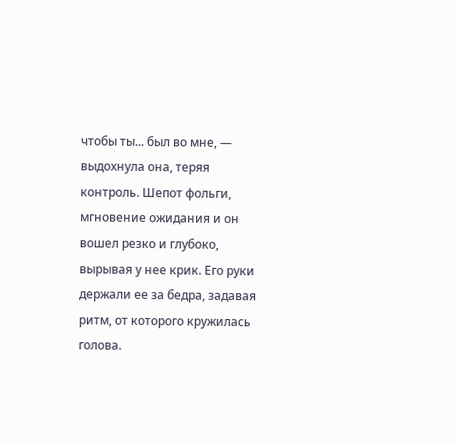чтобы ты... был во мне, — выдохнула она, теряя контроль. Шепот фольги, мгновение ожидания и он вошел резко и глубоко, вырывая у нее крик. Его руки держали ее за бедра, задавая ритм, от которого кружилась голова.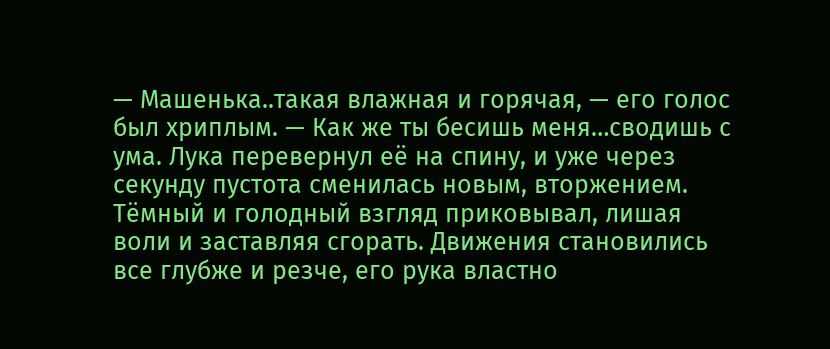— Машенька..такая влажная и горячая, — его голос был хриплым. — Как же ты бесишь меня…сводишь с ума. Лука перевернул её на спину, и уже через секунду пустота сменилась новым, вторжением. Тёмный и голодный взгляд приковывал, лишая воли и заставляя сгорать. Движения становились все глубже и резче, его рука властно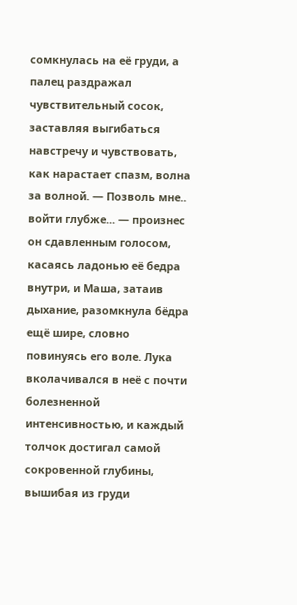сомкнулась на её груди, а палец раздражал чувствительный сосок, заставляя выгибаться навстречу и чувствовать, как нарастает спазм, волна за волной. — Позволь мне.. войти глубже... — произнес он сдавленным голосом, касаясь ладонью её бедра внутри, и Маша, затаив дыхание, разомкнула бёдра ещё шире, словно повинуясь его воле. Лука вколачивался в неё с почти болезненной интенсивностью, и каждый толчок достигал самой сокровенной глубины, вышибая из груди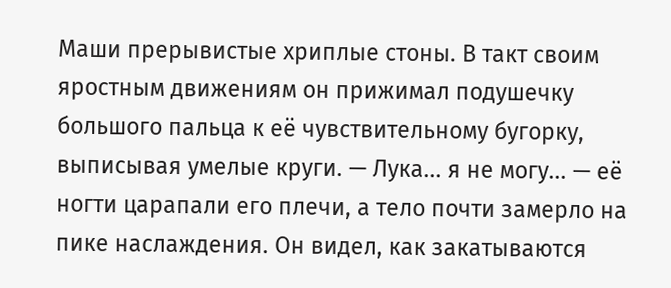Маши прерывистые хриплые стоны. В такт своим яростным движениям он прижимал подушечку большого пальца к её чувствительному бугорку, выписывая умелые круги. — Лука... я не могу... — её ногти царапали его плечи, а тело почти замерло на пике наслаждения. Он видел, как закатываются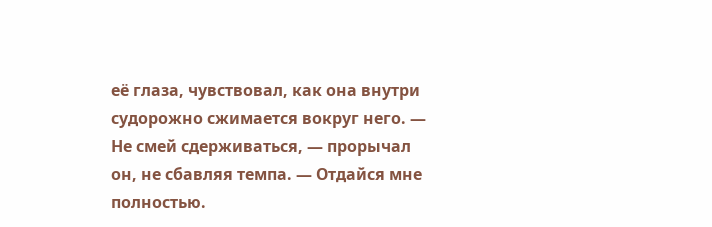её глаза, чувствовал, как она внутри судорожно сжимается вокруг него. — Не смей сдерживаться, — прорычал он, не сбавляя темпа. — Отдайся мне полностью.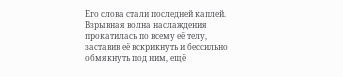Его слова стали последней каплей. Взрывная волна наслаждения прокатилась по всему её телу, заставив её вскрикнуть и бессильно обмякнуть под ним, ещё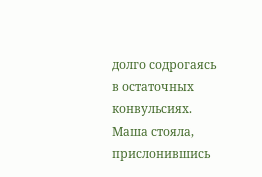долго содрогаясь в остаточных конвульсиях. Маша стояла, прислонившись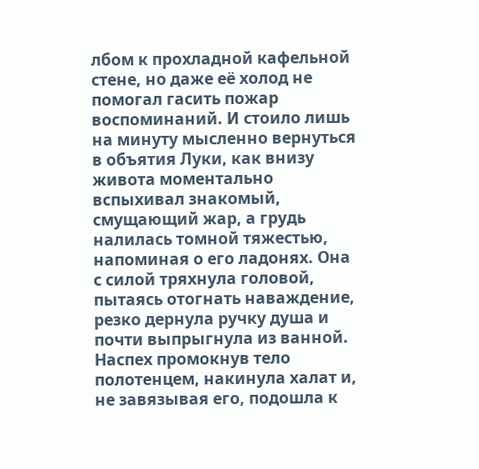лбом к прохладной кафельной стене, но даже её холод не помогал гасить пожар воспоминаний. И стоило лишь на минуту мысленно вернуться в объятия Луки, как внизу живота моментально вспыхивал знакомый, смущающий жар, а грудь налилась томной тяжестью, напоминая о его ладонях. Она с силой тряхнула головой, пытаясь отогнать наваждение, резко дернула ручку душа и почти выпрыгнула из ванной. Наспех промокнув тело полотенцем, накинула халат и, не завязывая его, подошла к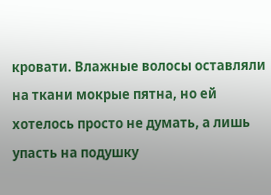кровати. Влажные волосы оставляли на ткани мокрые пятна, но ей хотелось просто не думать, а лишь упасть на подушку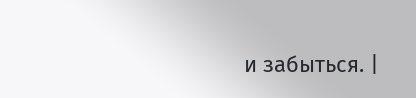и забыться. |